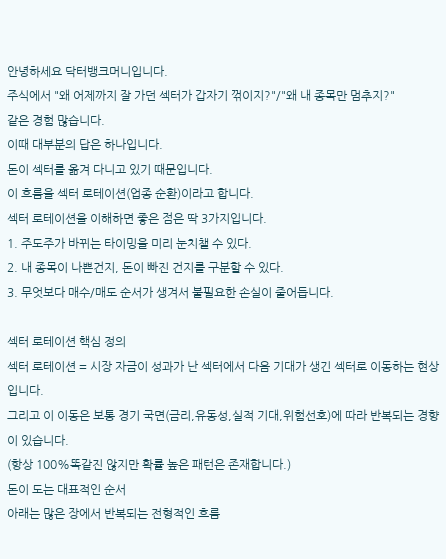안녕하세요 닥터뱅크머니입니다.
주식에서 "왜 어제까지 잘 가던 섹터가 갑자기 꺾이지?"/"왜 내 종목만 멈추지?"
같은 경험 많습니다.
이때 대부분의 답은 하나입니다.
돈이 섹터를 옮겨 다니고 있기 때문입니다.
이 흐름을 섹터 로테이션(업종 순환)이라고 합니다.
섹터 로테이션을 이해하면 좋은 점은 딱 3가지입니다.
1. 주도주가 바뀌는 타이밍을 미리 눈치챌 수 있다.
2. 내 종목이 나쁜건지, 돈이 빠진 건지를 구분할 수 있다.
3. 무엇보다 매수/매도 순서가 생겨서 불필요한 손실이 줄어듭니다.

섹터 로테이션 핵심 정의
섹터 로테이션 = 시장 자금이 성과가 난 섹터에서 다음 기대가 생긴 섹터로 이동하는 현상입니다.
그리고 이 이동은 보통 경기 국면(금리,유동성,실적 기대,위험선호)에 따라 반복되는 경향이 있습니다.
(항상 100%똑같진 않지만 확률 높은 패턴은 존재합니다.)
돈이 도는 대표적인 순서
아래는 많은 장에서 반복되는 전형적인 흐름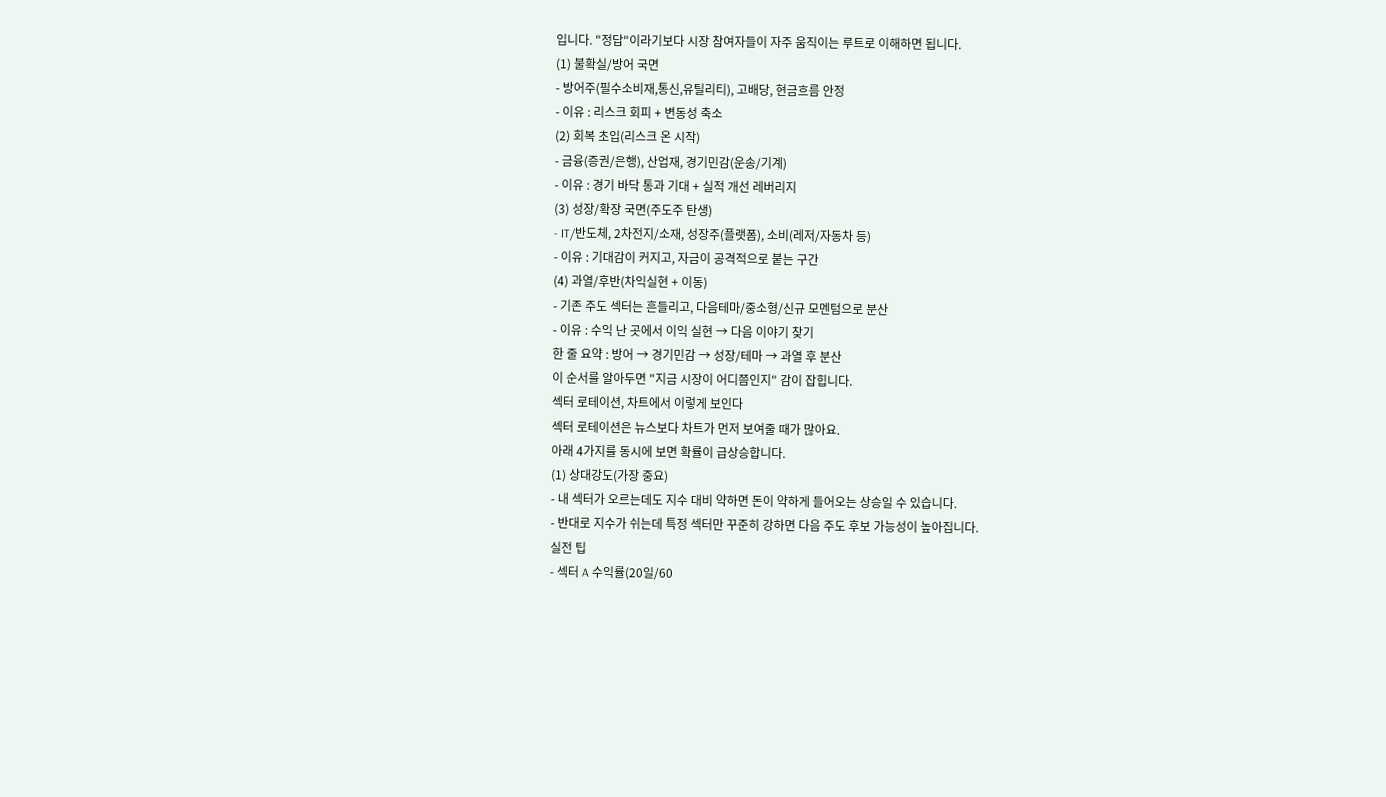입니다. "정답"이라기보다 시장 참여자들이 자주 움직이는 루트로 이해하면 됩니다.
(1) 불확실/방어 국면
- 방어주(필수소비재,통신,유틸리티), 고배당, 현금흐름 안정
- 이유 : 리스크 회피 + 변동성 축소
(2) 회복 초입(리스크 온 시작)
- 금융(증권/은행), 산업재, 경기민감(운송/기계)
- 이유 : 경기 바닥 통과 기대 + 실적 개선 레버리지
(3) 성장/확장 국면(주도주 탄생)
- IT/반도체, 2차전지/소재, 성장주(플랫폼), 소비(레저/자동차 등)
- 이유 : 기대감이 커지고, 자금이 공격적으로 붙는 구간
(4) 과열/후반(차익실현 + 이동)
- 기존 주도 섹터는 흔들리고, 다음테마/중소형/신규 모멘텀으로 분산
- 이유 : 수익 난 곳에서 이익 실현 → 다음 이야기 찾기
한 줄 요약 : 방어 → 경기민감 → 성장/테마 → 과열 후 분산
이 순서를 알아두면 "지금 시장이 어디쯤인지" 감이 잡힙니다.
섹터 로테이션, 차트에서 이렇게 보인다
섹터 로테이션은 뉴스보다 차트가 먼저 보여줄 때가 많아요.
아래 4가지를 동시에 보면 확률이 급상승합니다.
(1) 상대강도(가장 중요)
- 내 섹터가 오르는데도 지수 대비 약하면 돈이 약하게 들어오는 상승일 수 있습니다.
- 반대로 지수가 쉬는데 특정 섹터만 꾸준히 강하면 다음 주도 후보 가능성이 높아집니다.
실전 팁
- 섹터 A 수익률(20일/60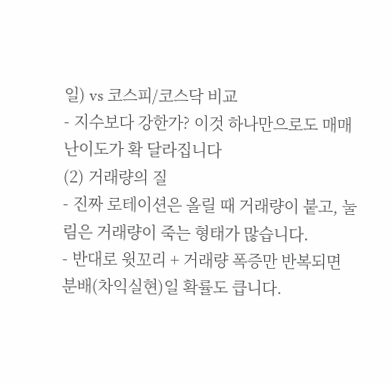일) vs 코스피/코스닥 비교
- 지수보다 강한가? 이것 하나만으로도 매매난이도가 확 달라집니다
(2) 거래량의 질
- 진짜 로테이션은 올릴 때 거래량이 붙고, 눌림은 거래량이 죽는 형태가 많습니다.
- 반대로 윗꼬리 + 거래량 폭증만 반복되면 분배(차익실현)일 확률도 큽니다.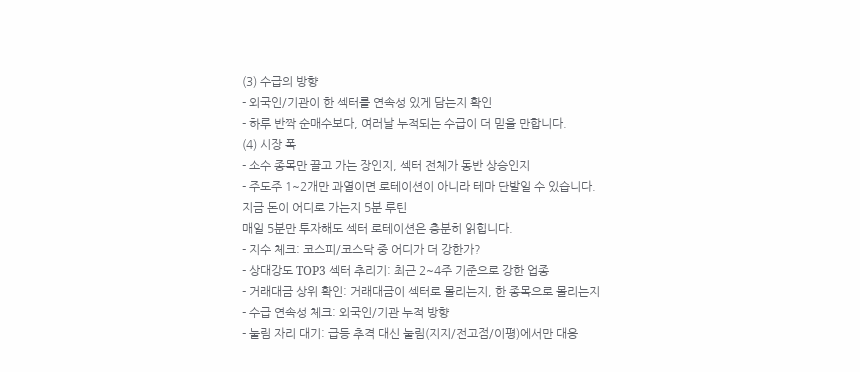(3) 수급의 방향
- 외국인/기관이 한 섹터를 연속성 있게 담는지 확인
- 하루 반짝 순매수보다, 여러날 누적되는 수급이 더 믿을 만합니다.
(4) 시장 폭
- 소수 종목만 끌고 가는 장인지, 섹터 전체가 동반 상승인지
- 주도주 1~2개만 과열이면 로테이션이 아니라 테마 단발일 수 있습니다.
지금 돈이 어디로 가는지 5분 루틴
매일 5분만 투자해도 섹터 로테이션은 충분히 읽힙니다.
- 지수 체크: 코스피/코스닥 중 어디가 더 강한가?
- 상대강도 TOP3 섹터 추리기: 최근 2~4주 기준으로 강한 업종
- 거래대금 상위 확인: 거래대금이 섹터로 몰리는지, 한 종목으로 몰리는지
- 수급 연속성 체크: 외국인/기관 누적 방향
- 눌림 자리 대기: 급등 추격 대신 눌림(지지/전고점/이평)에서만 대응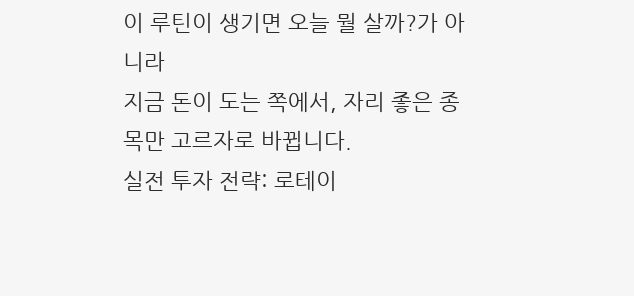이 루틴이 생기면 오늘 뭘 살까?가 아니라
지금 돈이 도는 쪽에서, 자리 좋은 종목만 고르자로 바뀝니다.
실전 투자 전략: 로테이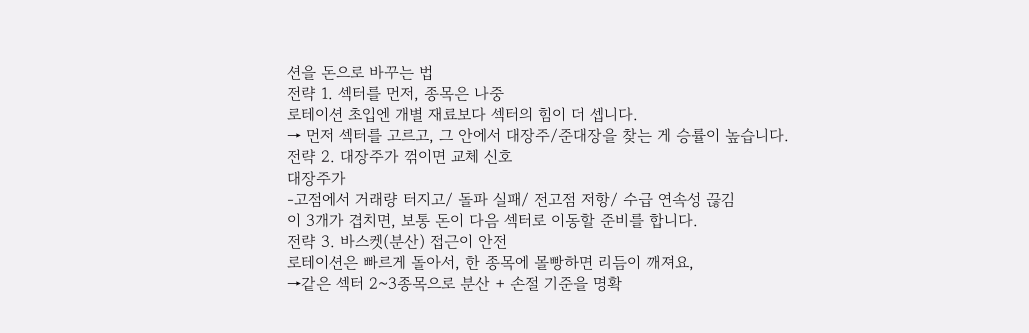션을 돈으로 바꾸는 법
전략 1. 섹터를 먼저, 종목은 나중
로테이션 초입엔 개별 재료보다 섹터의 힘이 더 셉니다.
→ 먼저 섹터를 고르고, 그 안에서 대장주/준대장을 찾는 게 승률이 높습니다.
전략 2. 대장주가 꺾이면 교체 신호
대장주가
-고점에서 거래량 터지고/ 돌파 실패/ 전고점 저항/ 수급 연속성 끊김
이 3개가 겹치면, 보통 돈이 다음 섹터로 이동할 준비를 합니다.
전략 3. 바스켓(분산) 접근이 안전
로테이션은 빠르게 돌아서, 한 종목에 몰빵하면 리듬이 깨져요,
→같은 섹터 2~3종목으로 분산 + 손절 기준을 명확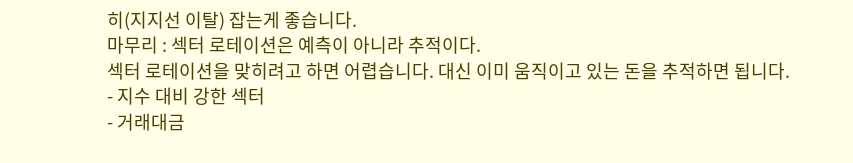히(지지선 이탈) 잡는게 좋습니다.
마무리 : 섹터 로테이션은 예측이 아니라 추적이다.
섹터 로테이션을 맞히려고 하면 어렵습니다. 대신 이미 움직이고 있는 돈을 추적하면 됩니다.
- 지수 대비 강한 섹터
- 거래대금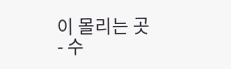이 몰리는 곳
- 수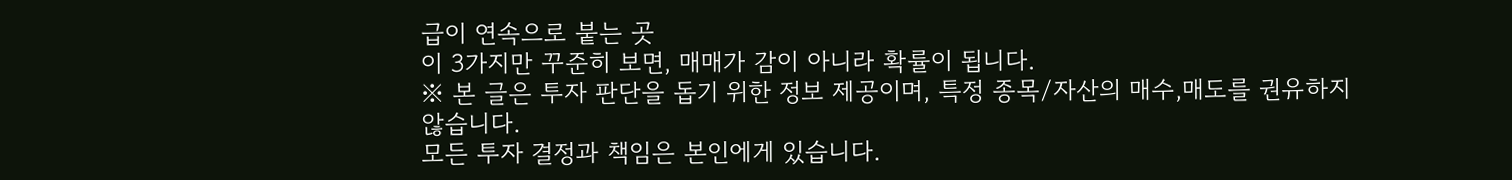급이 연속으로 붙는 곳
이 3가지만 꾸준히 보면, 매매가 감이 아니라 확률이 됩니다.
※ 본 글은 투자 판단을 돕기 위한 정보 제공이며, 특정 종목/자산의 매수,매도를 권유하지 않습니다.
모든 투자 결정과 책임은 본인에게 있습니다.